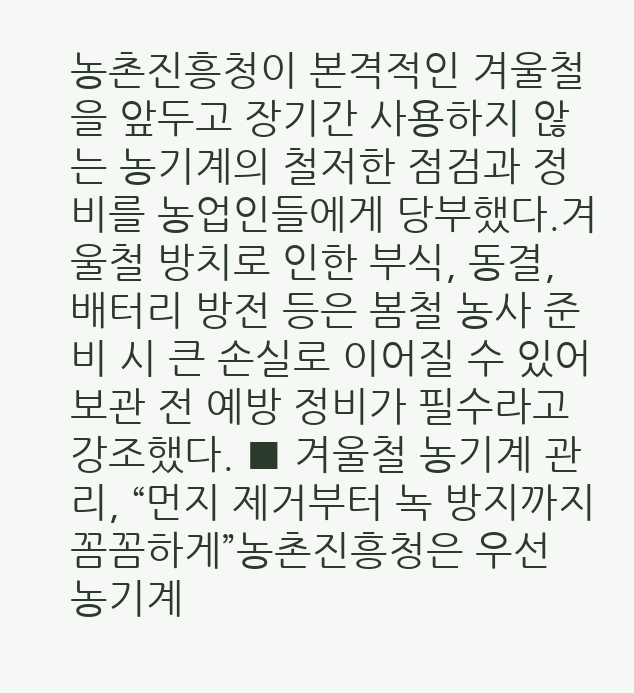농촌진흥청이 본격적인 겨울철을 앞두고 장기간 사용하지 않는 농기계의 철저한 점검과 정비를 농업인들에게 당부했다.겨울철 방치로 인한 부식, 동결, 배터리 방전 등은 봄철 농사 준비 시 큰 손실로 이어질 수 있어 보관 전 예방 정비가 필수라고 강조했다. ■ 겨울철 농기계 관리, “먼지 제거부터 녹 방지까지 꼼꼼하게”농촌진흥청은 우선 농기계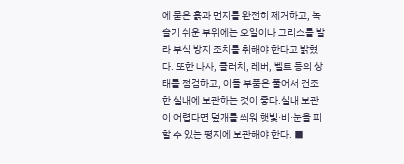에 묻은 흙과 먼지를 완전히 제거하고, 녹슬기 쉬운 부위에는 오일이나 그리스를 발라 부식 방지 조치를 취해야 한다고 밝혔다. 또한 나사, 클러치, 레버, 벨트 등의 상태를 점검하고, 이들 부품은 풀어서 건조한 실내에 보관하는 것이 좋다.실내 보관이 어렵다면 덮개를 씌워 햇빛·비·눈을 피할 수 있는 평지에 보관해야 한다. ■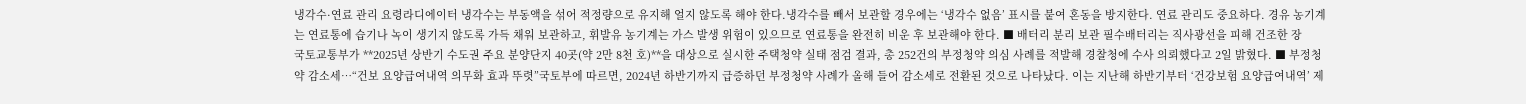냉각수·연료 관리 요령라디에이터 냉각수는 부동액을 섞어 적정량으로 유지해 얼지 않도록 해야 한다.냉각수를 빼서 보관할 경우에는 ‘냉각수 없음’ 표시를 붙여 혼동을 방지한다. 연료 관리도 중요하다. 경유 농기계는 연료통에 습기나 녹이 생기지 않도록 가득 채워 보관하고, 휘발유 농기계는 가스 발생 위험이 있으므로 연료통을 완전히 비운 후 보관해야 한다. ■ 배터리 분리 보관 필수배터리는 직사광선을 피해 건조한 장
국토교통부가 **2025년 상반기 수도권 주요 분양단지 40곳(약 2만 8천 호)**을 대상으로 실시한 주택청약 실태 점검 결과, 총 252건의 부정청약 의심 사례를 적발해 경찰청에 수사 의뢰했다고 2일 밝혔다. ■ 부정청약 감소세…“건보 요양급여내역 의무화 효과 뚜렷”국토부에 따르면, 2024년 하반기까지 급증하던 부정청약 사례가 올해 들어 감소세로 전환된 것으로 나타났다. 이는 지난해 하반기부터 ‘건강보험 요양급여내역’ 제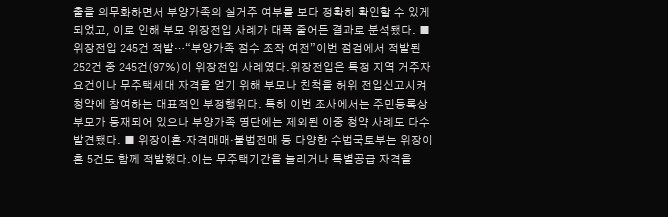출을 의무화하면서 부양가족의 실거주 여부를 보다 정확히 확인할 수 있게 되었고, 이로 인해 부모 위장전입 사례가 대폭 줄어든 결과로 분석됐다. ■ 위장전입 245건 적발…“부양가족 점수 조작 여전”이번 점검에서 적발된 252건 중 245건(97%)이 위장전입 사례였다.위장전입은 특정 지역 거주자 요건이나 무주택세대 자격을 얻기 위해 부모나 친척을 허위 전입신고시켜 청약에 참여하는 대표적인 부정행위다. 특히 이번 조사에서는 주민등록상 부모가 등재되어 있으나 부양가족 명단에는 제외된 이중 청약 사례도 다수 발견됐다. ■ 위장이혼·자격매매·불법전매 등 다양한 수법국토부는 위장이혼 5건도 함께 적발했다.이는 무주택기간을 늘리거나 특별공급 자격을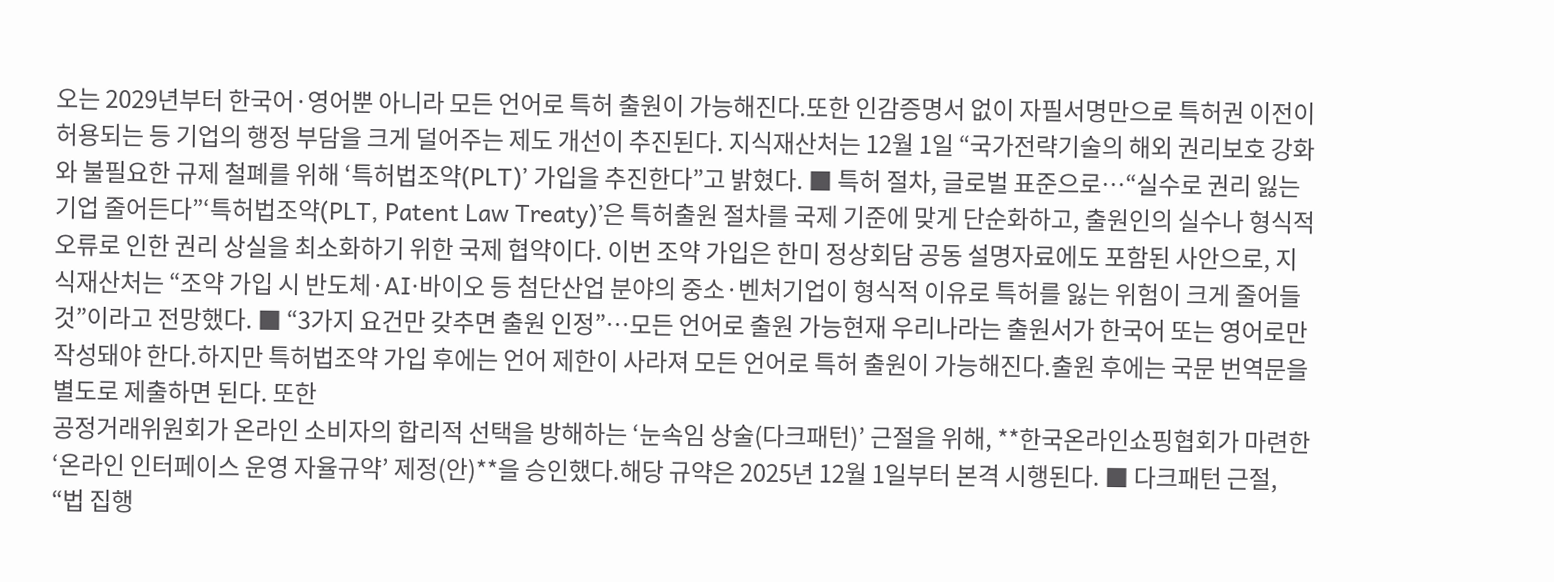오는 2029년부터 한국어·영어뿐 아니라 모든 언어로 특허 출원이 가능해진다.또한 인감증명서 없이 자필서명만으로 특허권 이전이 허용되는 등 기업의 행정 부담을 크게 덜어주는 제도 개선이 추진된다. 지식재산처는 12월 1일 “국가전략기술의 해외 권리보호 강화와 불필요한 규제 철폐를 위해 ‘특허법조약(PLT)’ 가입을 추진한다”고 밝혔다. ■ 특허 절차, 글로벌 표준으로…“실수로 권리 잃는 기업 줄어든다”‘특허법조약(PLT, Patent Law Treaty)’은 특허출원 절차를 국제 기준에 맞게 단순화하고, 출원인의 실수나 형식적 오류로 인한 권리 상실을 최소화하기 위한 국제 협약이다. 이번 조약 가입은 한미 정상회담 공동 설명자료에도 포함된 사안으로, 지식재산처는 “조약 가입 시 반도체·AI·바이오 등 첨단산업 분야의 중소·벤처기업이 형식적 이유로 특허를 잃는 위험이 크게 줄어들 것”이라고 전망했다. ■ “3가지 요건만 갖추면 출원 인정”…모든 언어로 출원 가능현재 우리나라는 출원서가 한국어 또는 영어로만 작성돼야 한다.하지만 특허법조약 가입 후에는 언어 제한이 사라져 모든 언어로 특허 출원이 가능해진다.출원 후에는 국문 번역문을 별도로 제출하면 된다. 또한
공정거래위원회가 온라인 소비자의 합리적 선택을 방해하는 ‘눈속임 상술(다크패턴)’ 근절을 위해, **한국온라인쇼핑협회가 마련한 ‘온라인 인터페이스 운영 자율규약’ 제정(안)**을 승인했다.해당 규약은 2025년 12월 1일부터 본격 시행된다. ■ 다크패턴 근절, “법 집행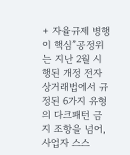+ 자율규제 병행이 핵심”공정위는 지난 2월 시행된 개정 전자상거래법에서 규정된 6가지 유형의 다크패턴 금지 조항을 넘어, 사업자 스스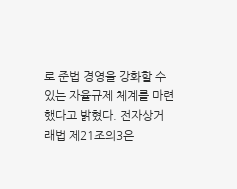로 준법 경영을 강화할 수 있는 자율규제 체계를 마련했다고 밝혔다. 전자상거래법 제21조의3은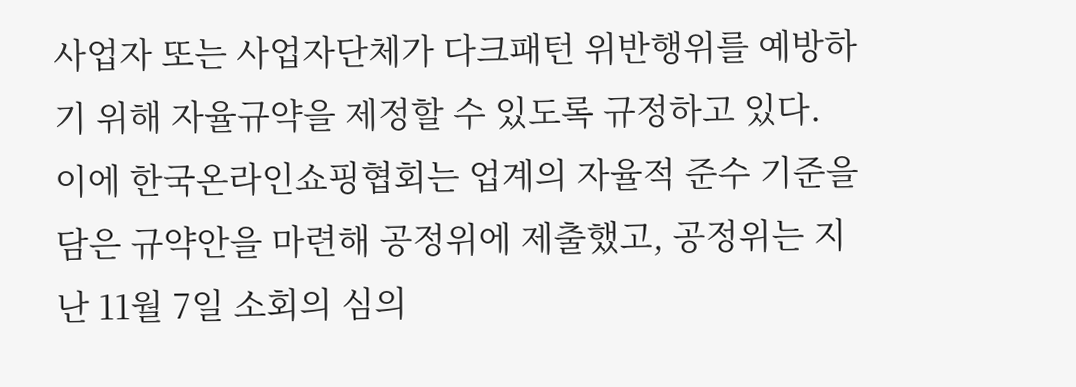사업자 또는 사업자단체가 다크패턴 위반행위를 예방하기 위해 자율규약을 제정할 수 있도록 규정하고 있다. 이에 한국온라인쇼핑협회는 업계의 자율적 준수 기준을 담은 규약안을 마련해 공정위에 제출했고, 공정위는 지난 11월 7일 소회의 심의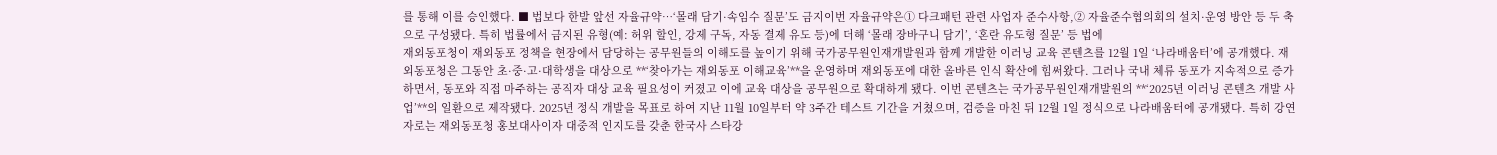를 통해 이를 승인했다. ■ 법보다 한발 앞선 자율규약…‘몰래 담기·속임수 질문’도 금지이번 자율규약은① 다크패턴 관련 사업자 준수사항,② 자율준수협의회의 설치·운영 방안 등 두 축으로 구성됐다. 특히 법률에서 금지된 유형(예: 허위 할인, 강제 구독, 자동 결제 유도 등)에 더해 ‘몰래 장바구니 담기’, ‘혼란 유도형 질문’ 등 법에
재외동포청이 재외동포 정책을 현장에서 담당하는 공무원들의 이해도를 높이기 위해 국가공무원인재개발원과 함께 개발한 이러닝 교육 콘텐츠를 12월 1일 ‘나라배움터’에 공개했다. 재외동포청은 그동안 초·중·고·대학생을 대상으로 **‘찾아가는 재외동포 이해교육’**을 운영하며 재외동포에 대한 올바른 인식 확산에 힘써왔다. 그러나 국내 체류 동포가 지속적으로 증가하면서, 동포와 직접 마주하는 공직자 대상 교육 필요성이 커졌고 이에 교육 대상을 공무원으로 확대하게 됐다. 이번 콘텐츠는 국가공무원인재개발원의 **‘2025년 이러닝 콘텐츠 개발 사업’**의 일환으로 제작됐다. 2025년 정식 개발을 목표로 하여 지난 11월 10일부터 약 3주간 테스트 기간을 거쳤으며, 검증을 마친 뒤 12월 1일 정식으로 나라배움터에 공개됐다. 특히 강연자로는 재외동포청 홍보대사이자 대중적 인지도를 갖춘 한국사 스타강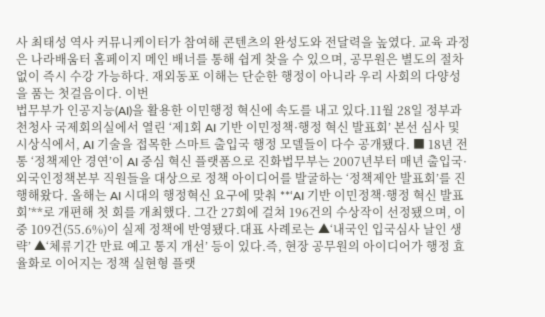사 최태성 역사 커뮤니케이터가 참여해 콘텐츠의 완성도와 전달력을 높였다. 교육 과정은 나라배움터 홈페이지 메인 배너를 통해 쉽게 찾을 수 있으며, 공무원은 별도의 절차 없이 즉시 수강 가능하다. 재외동포 이해는 단순한 행정이 아니라 우리 사회의 다양성을 품는 첫걸음이다. 이번
법무부가 인공지능(AI)을 활용한 이민행정 혁신에 속도를 내고 있다.11월 28일 정부과천청사 국제회의실에서 열린 ‘제1회 AI 기반 이민정책·행정 혁신 발표회’ 본선 심사 및 시상식에서, AI 기술을 접목한 스마트 출입국 행정 모델들이 다수 공개됐다. ■ 18년 전통 ‘정책제안 경연’이 AI 중심 혁신 플랫폼으로 진화법무부는 2007년부터 매년 출입국·외국인정책본부 직원들을 대상으로 정책 아이디어를 발굴하는 ‘정책제안 발표회’를 진행해왔다. 올해는 AI 시대의 행정혁신 요구에 맞춰 **‘AI 기반 이민정책·행정 혁신 발표회’**로 개편해 첫 회를 개최했다. 그간 27회에 걸쳐 196건의 수상작이 선정됐으며, 이 중 109건(55.6%)이 실제 정책에 반영됐다.대표 사례로는 ▲‘내국인 입국심사 날인 생략’ ▲‘체류기간 만료 예고 통지 개선’ 등이 있다.즉, 현장 공무원의 아이디어가 행정 효율화로 이어지는 정책 실현형 플랫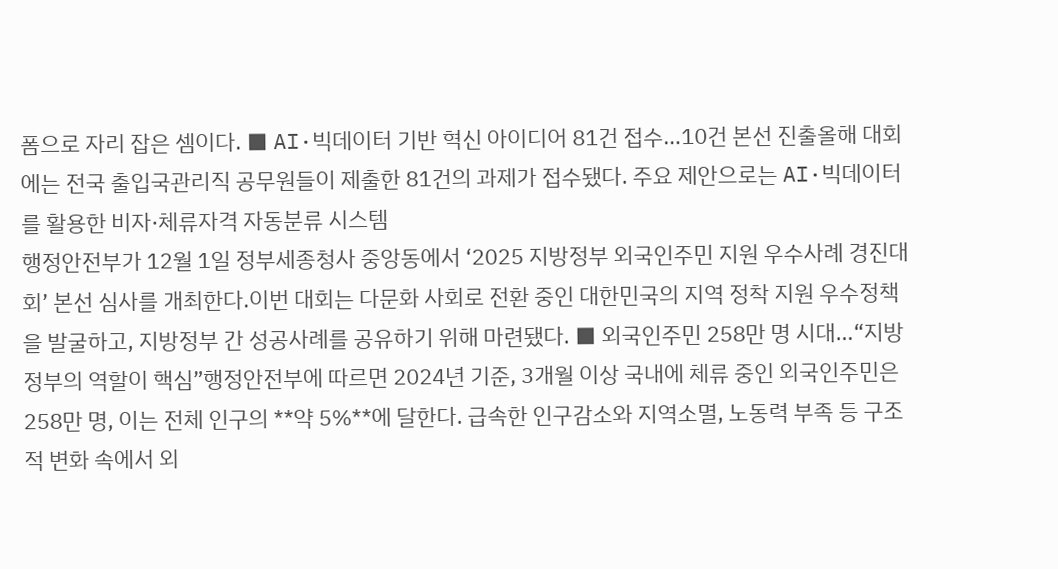폼으로 자리 잡은 셈이다. ■ AI·빅데이터 기반 혁신 아이디어 81건 접수…10건 본선 진출올해 대회에는 전국 출입국관리직 공무원들이 제출한 81건의 과제가 접수됐다. 주요 제안으로는 AI·빅데이터를 활용한 비자·체류자격 자동분류 시스템
행정안전부가 12월 1일 정부세종청사 중앙동에서 ‘2025 지방정부 외국인주민 지원 우수사례 경진대회’ 본선 심사를 개최한다.이번 대회는 다문화 사회로 전환 중인 대한민국의 지역 정착 지원 우수정책을 발굴하고, 지방정부 간 성공사례를 공유하기 위해 마련됐다. ■ 외국인주민 258만 명 시대…“지방정부의 역할이 핵심”행정안전부에 따르면 2024년 기준, 3개월 이상 국내에 체류 중인 외국인주민은 258만 명, 이는 전체 인구의 **약 5%**에 달한다. 급속한 인구감소와 지역소멸, 노동력 부족 등 구조적 변화 속에서 외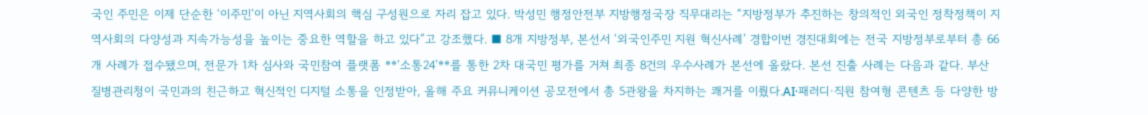국인 주민은 이제 단순한 ‘이주민’이 아닌 지역사회의 핵심 구성원으로 자리 잡고 있다. 박성민 행정안전부 지방행정국장 직무대리는 “지방정부가 추진하는 창의적인 외국인 정착정책이 지역사회의 다양성과 지속가능성을 높이는 중요한 역할을 하고 있다”고 강조했다. ■ 8개 지방정부, 본선서 ‘외국인주민 지원 혁신사례’ 경합이번 경진대회에는 전국 지방정부로부터 총 66개 사례가 접수됐으며, 전문가 1차 심사와 국민참여 플랫폼 **‘소통24’**를 통한 2차 대국민 평가를 거쳐 최종 8건의 우수사례가 본선에 올랐다. 본선 진출 사례는 다음과 같다. 부산
질병관리청이 국민과의 친근하고 혁신적인 디지털 소통을 인정받아, 올해 주요 커뮤니케이션 공모전에서 총 5관왕을 차지하는 쾌거를 이뤘다.AI·패러디·직원 참여형 콘텐츠 등 다양한 방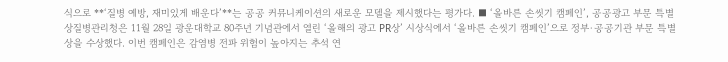식으로 **‘질병 예방, 재미있게 배운다’**는 공공 커뮤니케이션의 새로운 모델을 제시했다는 평가다. ■ ‘올바른 손씻기 캠페인’, 공공광고 부문 특별상질병관리청은 11월 28일 광운대학교 80주년 기념관에서 열린 ‘올해의 광고 PR상’ 시상식에서 ‘올바른 손씻기 캠페인’으로 정부·공공기관 부문 특별상을 수상했다. 이번 캠페인은 감염병 전파 위험이 높아지는 추석 연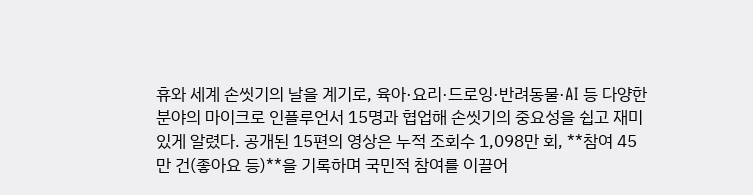휴와 세계 손씻기의 날을 계기로, 육아·요리·드로잉·반려동물·AI 등 다양한 분야의 마이크로 인플루언서 15명과 협업해 손씻기의 중요성을 쉽고 재미있게 알렸다. 공개된 15편의 영상은 누적 조회수 1,098만 회, **참여 45만 건(좋아요 등)**을 기록하며 국민적 참여를 이끌어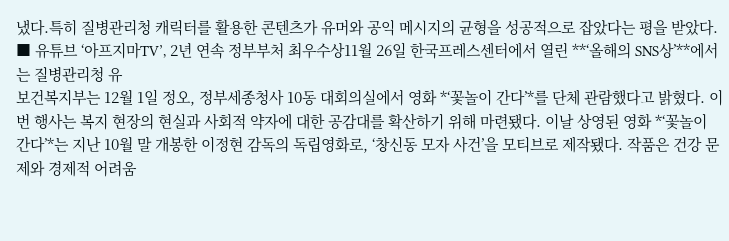냈다.특히 질병관리청 캐릭터를 활용한 콘텐츠가 유머와 공익 메시지의 균형을 성공적으로 잡았다는 평을 받았다. ■ 유튜브 ‘아프지마TV’, 2년 연속 정부부처 최우수상11월 26일 한국프레스센터에서 열린 **‘올해의 SNS상’**에서는 질병관리청 유
보건복지부는 12월 1일 정오, 정부세종청사 10동 대회의실에서 영화 *‘꽃놀이 간다’*를 단체 관람했다고 밝혔다. 이번 행사는 복지 현장의 현실과 사회적 약자에 대한 공감대를 확산하기 위해 마련됐다. 이날 상영된 영화 *‘꽃놀이 간다’*는 지난 10월 말 개봉한 이정현 감독의 독립영화로, ‘창신동 모자 사건’을 모티브로 제작됐다. 작품은 건강 문제와 경제적 어려움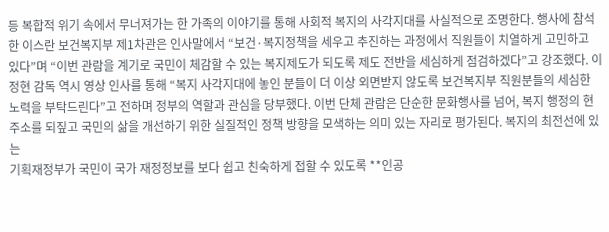등 복합적 위기 속에서 무너져가는 한 가족의 이야기를 통해 사회적 복지의 사각지대를 사실적으로 조명한다. 행사에 참석한 이스란 보건복지부 제1차관은 인사말에서 “보건·복지정책을 세우고 추진하는 과정에서 직원들이 치열하게 고민하고 있다”며 “이번 관람을 계기로 국민이 체감할 수 있는 복지제도가 되도록 제도 전반을 세심하게 점검하겠다”고 강조했다. 이정현 감독 역시 영상 인사를 통해 “복지 사각지대에 놓인 분들이 더 이상 외면받지 않도록 보건복지부 직원분들의 세심한 노력을 부탁드린다”고 전하며 정부의 역할과 관심을 당부했다. 이번 단체 관람은 단순한 문화행사를 넘어, 복지 행정의 현주소를 되짚고 국민의 삶을 개선하기 위한 실질적인 정책 방향을 모색하는 의미 있는 자리로 평가된다. 복지의 최전선에 있는
기획재정부가 국민이 국가 재정정보를 보다 쉽고 친숙하게 접할 수 있도록 **인공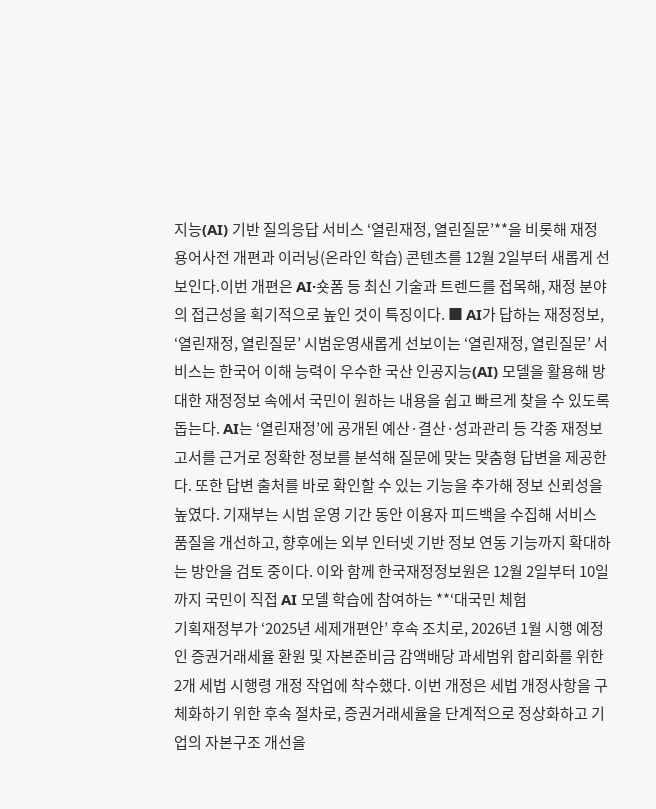지능(AI) 기반 질의응답 서비스 ‘열린재정, 열린질문’**을 비롯해 재정용어사전 개편과 이러닝(온라인 학습) 콘텐츠를 12월 2일부터 새롭게 선보인다.이번 개편은 AI·숏폼 등 최신 기술과 트렌드를 접목해, 재정 분야의 접근성을 획기적으로 높인 것이 특징이다. ■ AI가 답하는 재정정보, ‘열린재정, 열린질문’ 시범운영새롭게 선보이는 ‘열린재정, 열린질문’ 서비스는 한국어 이해 능력이 우수한 국산 인공지능(AI) 모델을 활용해 방대한 재정정보 속에서 국민이 원하는 내용을 쉽고 빠르게 찾을 수 있도록 돕는다. AI는 ‘열린재정’에 공개된 예산·결산·성과관리 등 각종 재정보고서를 근거로 정확한 정보를 분석해 질문에 맞는 맞춤형 답변을 제공한다. 또한 답변 출처를 바로 확인할 수 있는 기능을 추가해 정보 신뢰성을 높였다. 기재부는 시범 운영 기간 동안 이용자 피드백을 수집해 서비스 품질을 개선하고, 향후에는 외부 인터넷 기반 정보 연동 기능까지 확대하는 방안을 검토 중이다. 이와 함께 한국재정정보원은 12월 2일부터 10일까지 국민이 직접 AI 모델 학습에 참여하는 **‘대국민 체험
기획재정부가 ‘2025년 세제개편안’ 후속 조치로, 2026년 1월 시행 예정인 증권거래세율 환원 및 자본준비금 감액배당 과세범위 합리화를 위한 2개 세법 시행령 개정 작업에 착수했다. 이번 개정은 세법 개정사항을 구체화하기 위한 후속 절차로, 증권거래세율을 단계적으로 정상화하고 기업의 자본구조 개선을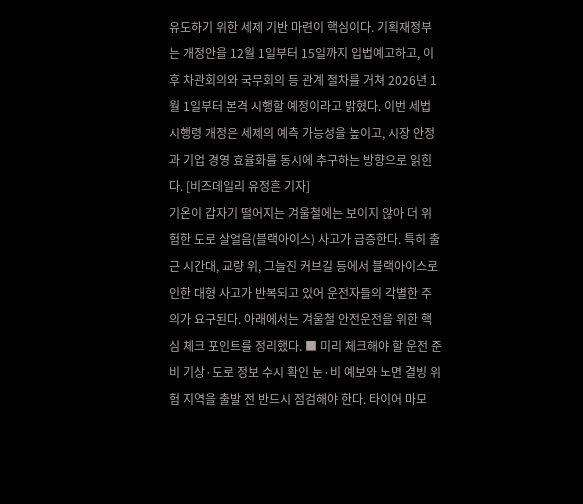유도하기 위한 세제 기반 마련이 핵심이다. 기획재정부는 개정안을 12월 1일부터 15일까지 입법예고하고, 이후 차관회의와 국무회의 등 관계 절차를 거쳐 2026년 1월 1일부터 본격 시행할 예정이라고 밝혔다. 이번 세법 시행령 개정은 세제의 예측 가능성을 높이고, 시장 안정과 기업 경영 효율화를 동시에 추구하는 방향으로 읽힌다. [비즈데일리 유정흔 기자]
기온이 갑자기 떨어지는 겨울철에는 보이지 않아 더 위험한 도로 살얼음(블랙아이스) 사고가 급증한다. 특히 출근 시간대, 교량 위, 그늘진 커브길 등에서 블랙아이스로 인한 대형 사고가 반복되고 있어 운전자들의 각별한 주의가 요구된다. 아래에서는 겨울철 안전운전을 위한 핵심 체크 포인트를 정리했다. ■ 미리 체크해야 할 운전 준비 기상·도로 정보 수시 확인 눈·비 예보와 노면 결빙 위험 지역을 출발 전 반드시 점검해야 한다. 타이어 마모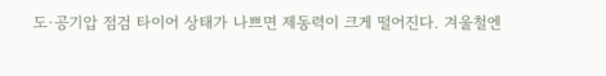도·공기압 점검 타이어 상태가 나쁘면 제동력이 크게 떨어진다. 겨울철엔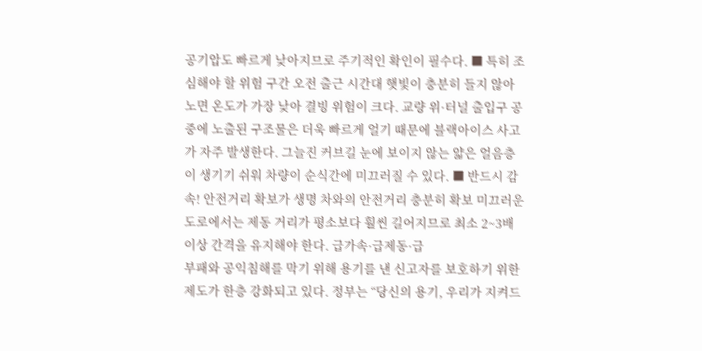공기압도 빠르게 낮아지므로 주기적인 확인이 필수다. ■ 특히 조심해야 할 위험 구간 오전 출근 시간대 햇빛이 충분히 들지 않아 노면 온도가 가장 낮아 결빙 위험이 크다. 교량 위·터널 출입구 공중에 노출된 구조물은 더욱 빠르게 얼기 때문에 블랙아이스 사고가 자주 발생한다. 그늘진 커브길 눈에 보이지 않는 얇은 얼음층이 생기기 쉬워 차량이 순식간에 미끄러질 수 있다. ■ 반드시 감속! 안전거리 확보가 생명 차와의 안전거리 충분히 확보 미끄러운 도로에서는 제동 거리가 평소보다 훨씬 길어지므로 최소 2~3배 이상 간격을 유지해야 한다. 급가속·급제동·급
부패와 공익침해를 막기 위해 용기를 낸 신고자를 보호하기 위한 제도가 한층 강화되고 있다. 정부는 “당신의 용기, 우리가 지켜드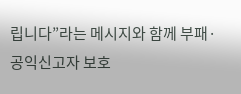립니다”라는 메시지와 함께 부패·공익신고자 보호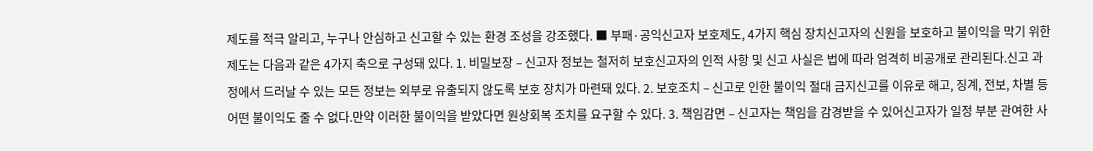제도를 적극 알리고, 누구나 안심하고 신고할 수 있는 환경 조성을 강조했다. ■ 부패·공익신고자 보호제도, 4가지 핵심 장치신고자의 신원을 보호하고 불이익을 막기 위한 제도는 다음과 같은 4가지 축으로 구성돼 있다. 1. 비밀보장 – 신고자 정보는 철저히 보호신고자의 인적 사항 및 신고 사실은 법에 따라 엄격히 비공개로 관리된다.신고 과정에서 드러날 수 있는 모든 정보는 외부로 유출되지 않도록 보호 장치가 마련돼 있다. 2. 보호조치 – 신고로 인한 불이익 절대 금지신고를 이유로 해고, 징계, 전보, 차별 등 어떤 불이익도 줄 수 없다.만약 이러한 불이익을 받았다면 원상회복 조치를 요구할 수 있다. 3. 책임감면 – 신고자는 책임을 감경받을 수 있어신고자가 일정 부분 관여한 사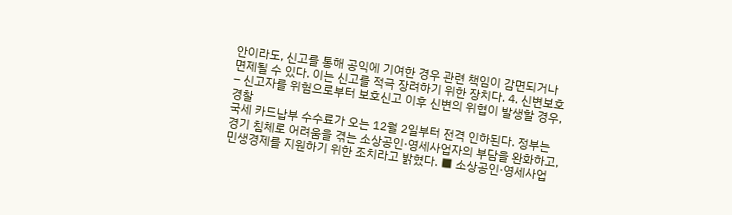안이라도, 신고를 통해 공익에 기여한 경우 관련 책임이 감면되거나 면제될 수 있다. 이는 신고를 적극 장려하기 위한 장치다. 4. 신변보호 – 신고자를 위험으로부터 보호신고 이후 신변의 위협이 발생할 경우, 경찰
국세 카드납부 수수료가 오는 12월 2일부터 전격 인하된다. 정부는 경기 침체로 어려움을 겪는 소상공인·영세사업자의 부담을 완화하고, 민생경제를 지원하기 위한 조치라고 밝혔다. ■ 소상공인·영세사업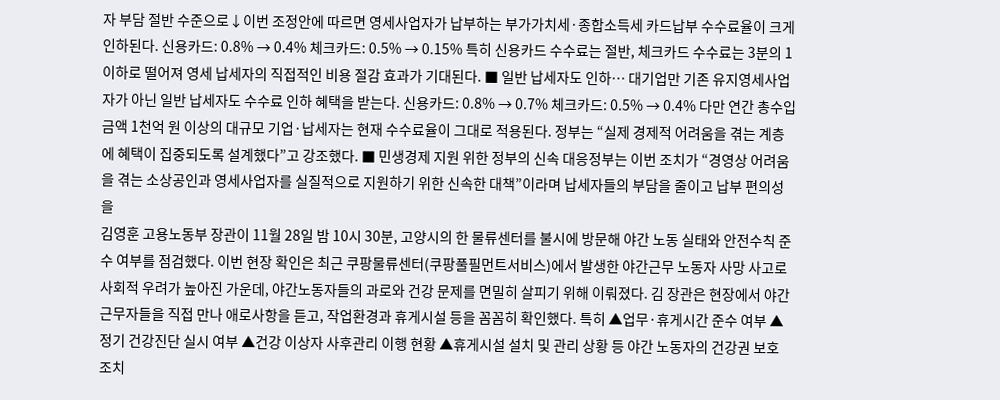자 부담 절반 수준으로↓이번 조정안에 따르면 영세사업자가 납부하는 부가가치세·종합소득세 카드납부 수수료율이 크게 인하된다. 신용카드: 0.8% → 0.4% 체크카드: 0.5% → 0.15% 특히 신용카드 수수료는 절반, 체크카드 수수료는 3분의 1 이하로 떨어져 영세 납세자의 직접적인 비용 절감 효과가 기대된다. ■ 일반 납세자도 인하… 대기업만 기존 유지영세사업자가 아닌 일반 납세자도 수수료 인하 혜택을 받는다. 신용카드: 0.8% → 0.7% 체크카드: 0.5% → 0.4% 다만 연간 총수입금액 1천억 원 이상의 대규모 기업·납세자는 현재 수수료율이 그대로 적용된다. 정부는 “실제 경제적 어려움을 겪는 계층에 혜택이 집중되도록 설계했다”고 강조했다. ■ 민생경제 지원 위한 정부의 신속 대응정부는 이번 조치가 “경영상 어려움을 겪는 소상공인과 영세사업자를 실질적으로 지원하기 위한 신속한 대책”이라며 납세자들의 부담을 줄이고 납부 편의성을
김영훈 고용노동부 장관이 11월 28일 밤 10시 30분, 고양시의 한 물류센터를 불시에 방문해 야간 노동 실태와 안전수칙 준수 여부를 점검했다. 이번 현장 확인은 최근 쿠팡물류센터(쿠팡풀필먼트서비스)에서 발생한 야간근무 노동자 사망 사고로 사회적 우려가 높아진 가운데, 야간노동자들의 과로와 건강 문제를 면밀히 살피기 위해 이뤄졌다. 김 장관은 현장에서 야간 근무자들을 직접 만나 애로사항을 듣고, 작업환경과 휴게시설 등을 꼼꼼히 확인했다. 특히 ▲업무·휴게시간 준수 여부 ▲정기 건강진단 실시 여부 ▲건강 이상자 사후관리 이행 현황 ▲휴게시설 설치 및 관리 상황 등 야간 노동자의 건강권 보호 조치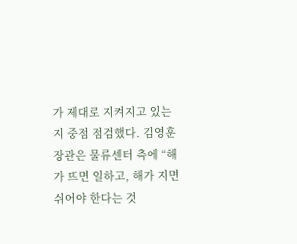가 제대로 지켜지고 있는지 중점 점검했다. 김영훈 장관은 물류센터 측에 “해가 뜨면 일하고, 해가 지면 쉬어야 한다는 것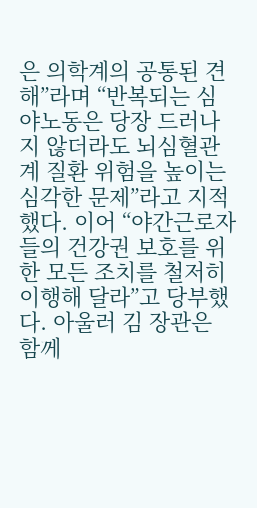은 의학계의 공통된 견해”라며 “반복되는 심야노동은 당장 드러나지 않더라도 뇌심혈관계 질환 위험을 높이는 심각한 문제”라고 지적했다. 이어 “야간근로자들의 건강권 보호를 위한 모든 조치를 철저히 이행해 달라”고 당부했다. 아울러 김 장관은 함께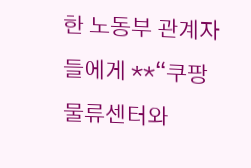한 노동부 관계자들에게 **“쿠팡 물류센터와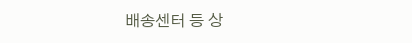배송센터 등 상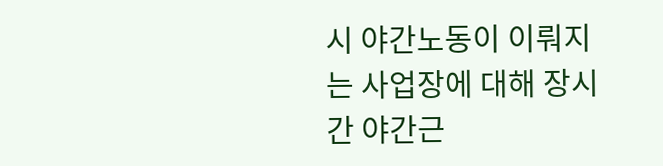시 야간노동이 이뤄지는 사업장에 대해 장시간 야간근